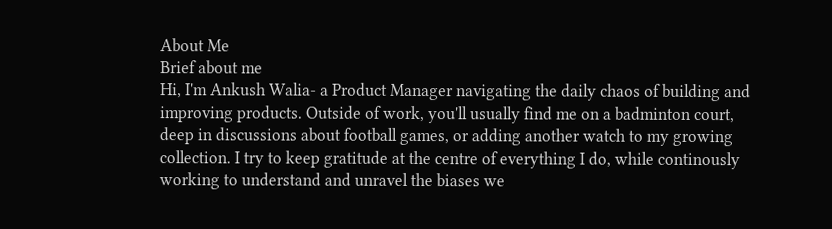About Me
Brief about me
Hi, I'm Ankush Walia- a Product Manager navigating the daily chaos of building and improving products. Outside of work, you'll usually find me on a badminton court, deep in discussions about football games, or adding another watch to my growing collection. I try to keep gratitude at the centre of everything I do, while continously working to understand and unravel the biases we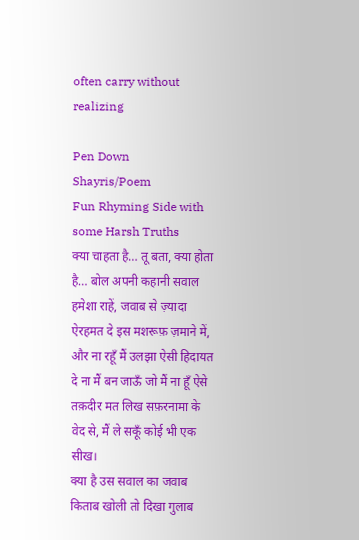often carry without realizing

Pen Down
Shayris/Poem
Fun Rhyming Side with some Harsh Truths
क्या चाहता है… तू बता, क्या होता है… बोल अपनी कहानी सवाल हमेशा राहें, जवाब से ज़्यादा ऐरहमत दे इस मशरूफ़ ज़माने में, और ना रहूँ मैं उलझा ऐसी हिदायत दे ना मैं बन जाऊँ जो मैं ना हूँ ऐसे तक़दीर मत लिख सफ़रनामा के वेद से, मैं ले सकूँ कोई भी एक सीख।
क्या है उस सवाल का जवाब किताब खोली तो दिखा गुलाब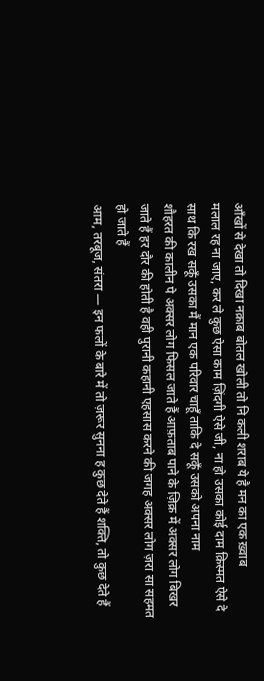आँखों से देखा तो दिखा नक़ाब बोतल खोली तो नि कली शराब ये है मन का एक ख़्वाब
मलाल रह ना जाए, कर ले कुछ ऐसा काम ज़िंदगी ऐसे जी, ना हो उसका कोई दाम क़िस्मत ऐसे दे साथ कि रख सकूँ उसका मैं मान एक परिवार चाहूँ ताकि दे सकूँ उसको अपना नाम
शौहरत की कालीन पे अक्सर लोग फिसल जाते हैं आफ़ताब पाने के ज़िक्र में अक्सर लोग बिखर जाते हैं हर दौर की होती है वही पुरानी कहानी एहसास करने की जगह अक्सर लोग ज़रा सा सहमत हो जाते हैं
आम, तरबूज, संतरा — इन फलों के बारे में तो ज़रूर सुनना ह कुछ देते हैं शक्ति, तो कुछ देते हैं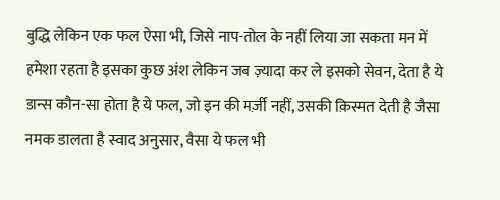बुद्धि लेकिन एक फल ऐसा भी, जिसे नाप-तोल के नहीं लिया जा सकता मन में हमेशा रहता है इसका कुछ अंश लेकिन जब ज़्यादा कर ले इसको सेवन, देता है ये डान्स कौन-सा होता है ये फल, जो इन की मर्ज़ी नहीं, उसकी क़िस्मत देती है जैसा नमक डालता है स्वाद अनुसार, वैसा ये फल भी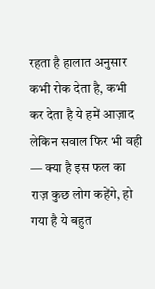रहता है हालात अनुसार कभी रोक देता है, कभी कर देता है ये हमें आज़ाद लेकिन सवाल फिर भी वही — क्या है इस फल का राज़ कुछ लोग कहेंगे, हो गया है ये बहुत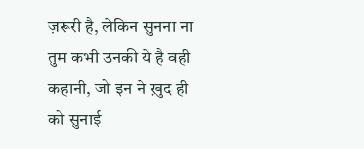ज़रूरी है, लेकिन सुनना ना तुम कभी उनकी ये है वही कहानी, जो इन ने ख़ुद ही को सुनाई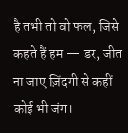है तभी तो वो फल, जिसे कहते हैं हम — डर, जीत ना जाए ज़िंदगी से कहीं कोई भी जंग।